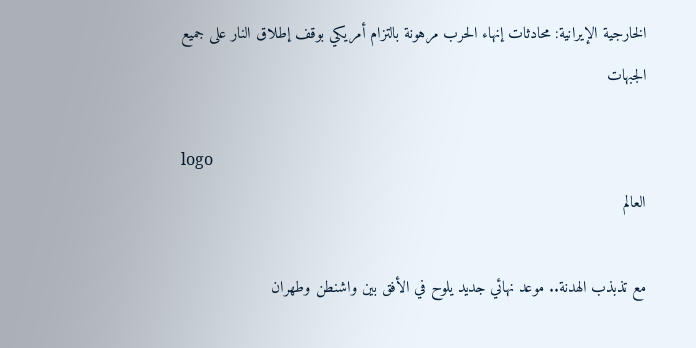الخارجية الإيرانية: محادثات إنهاء الحرب مرهونة بالتزام أمريكي بوقف إطلاق النار على جميع الجبهات

logo
العالم

مع تذبذب الهدنة.. موعد نهائي جديد يلوح في الأفق بين واشنطن وطهران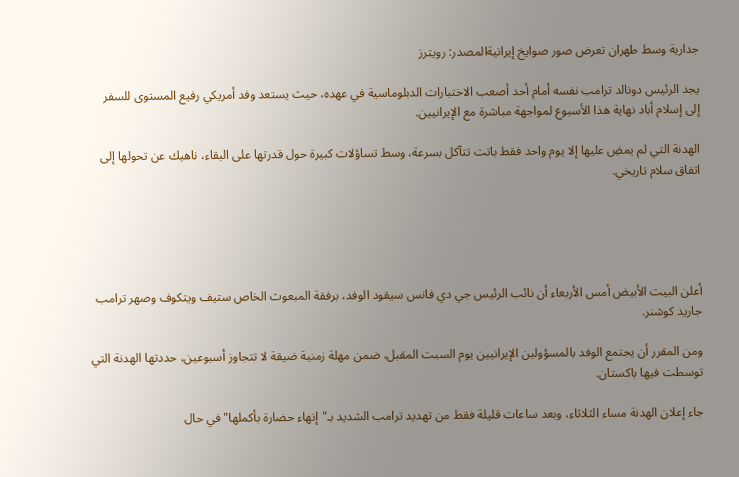جدارية وسط طهران تعرض صور صوايخ إيرانيةالمصدر: رويترز

يجد الرئيس دونالد ترامب نفسه أمام أحد أصعب الاختبارات الدبلوماسية في عهده، حيث يستعد وفد أمريكي رفيع المستوى للسفر إلى إسلام أباد نهاية هذا الأسبوع لمواجهة مباشرة مع الإيرانيين.

الهدنة التي لم يمضِ عليها إلا يوم واحد فقط باتت تتآكل بسرعة، وسط تساؤلات كبيرة حول قدرتها على البقاء، ناهيك عن تحولها إلى اتفاق سلام تاريخي.





أعلن البيت الأبيض أمس الأربعاء أن نائب الرئيس جي دي فانس سيقود الوفد، برفقة المبعوث الخاص ستيف ويتكوف وصهر ترامب جاريد كوشنر.

ومن المقرر أن يجتمع الوفد بالمسؤولين الإيرانيين يوم السبت المقبل، ضمن مهلة زمنية ضيقة لا تتجاوز أسبوعين، حددتها الهدنة التي توسطت فيها باكستان.

جاء إعلان الهدنة مساء الثلاثاء، وبعد ساعات قليلة فقط من تهديد ترامب الشديد بـ"إنهاء حضارة بأكملها" في حال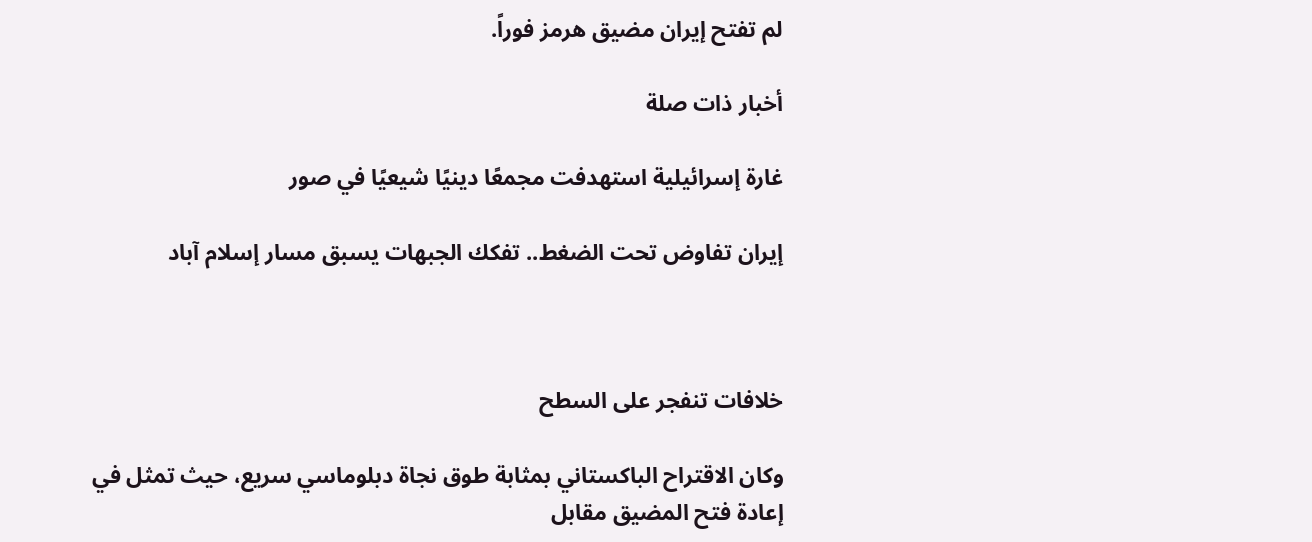لم تفتح إيران مضيق هرمز فوراً.

أخبار ذات صلة

غارة إسرائيلية استهدفت مجمعًا دينيًا شيعيًا في صور

إيران تفاوض تحت الضغط.. تفكك الجبهات يسبق مسار إسلام آباد



خلافات تنفجر على السطح

وكان الاقتراح الباكستاني بمثابة طوق نجاة دبلوماسي سريع، حيث تمثل في إعادة فتح المضيق مقابل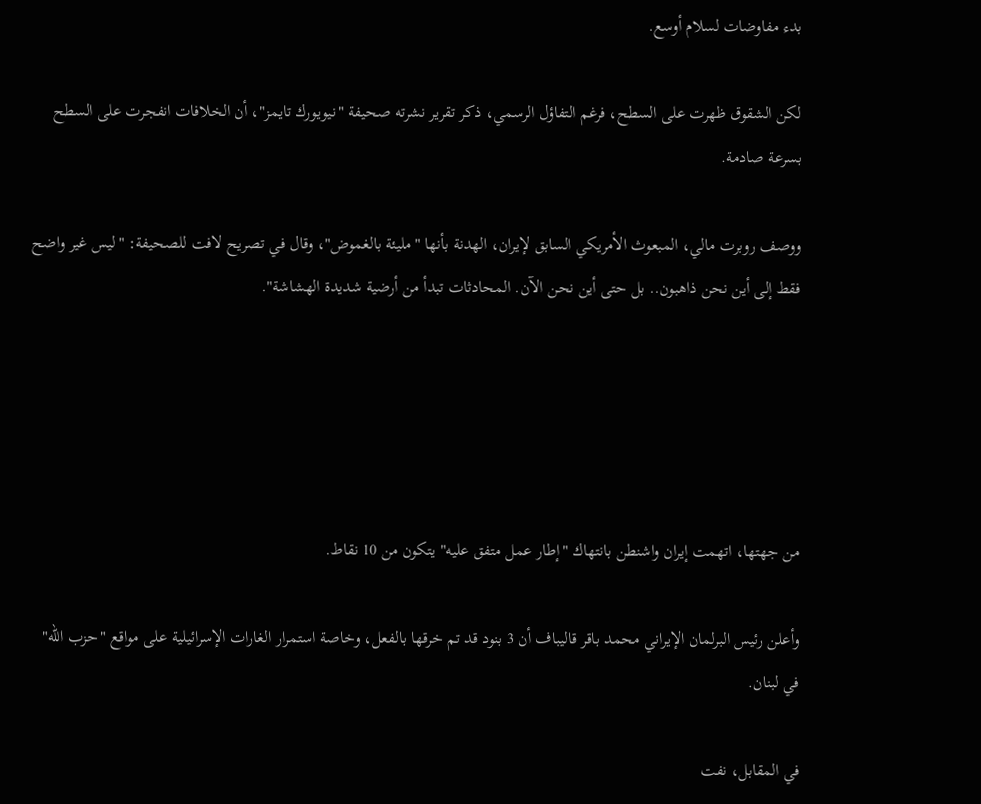بدء مفاوضات لسلام أوسع.

لكن الشقوق ظهرت على السطح، فرغم التفاؤل الرسمي، ذكر تقرير نشرته صحيفة "نيويورك تايمز"، أن الخلافات انفجرت على السطح بسرعة صادمة.

ووصف روبرت مالي، المبعوث الأمريكي السابق لإيران، الهدنة بأنها "مليئة بالغموض"، وقال في تصريح لافت للصحيفة: "ليس غير واضح فقط إلى أين نحن ذاهبون.. بل حتى أين نحن الآن. المحادثات تبدأ من أرضية شديدة الهشاشة".





من جهتها، اتهمت إيران واشنطن بانتهاك "إطار عمل متفق عليه" يتكون من 10 نقاط.

وأعلن رئيس البرلمان الإيراني محمد باقر قاليباف أن 3 بنود قد تم خرقها بالفعل، وخاصة استمرار الغارات الإسرائيلية على مواقع "حزب الله" في لبنان.

في المقابل، نفت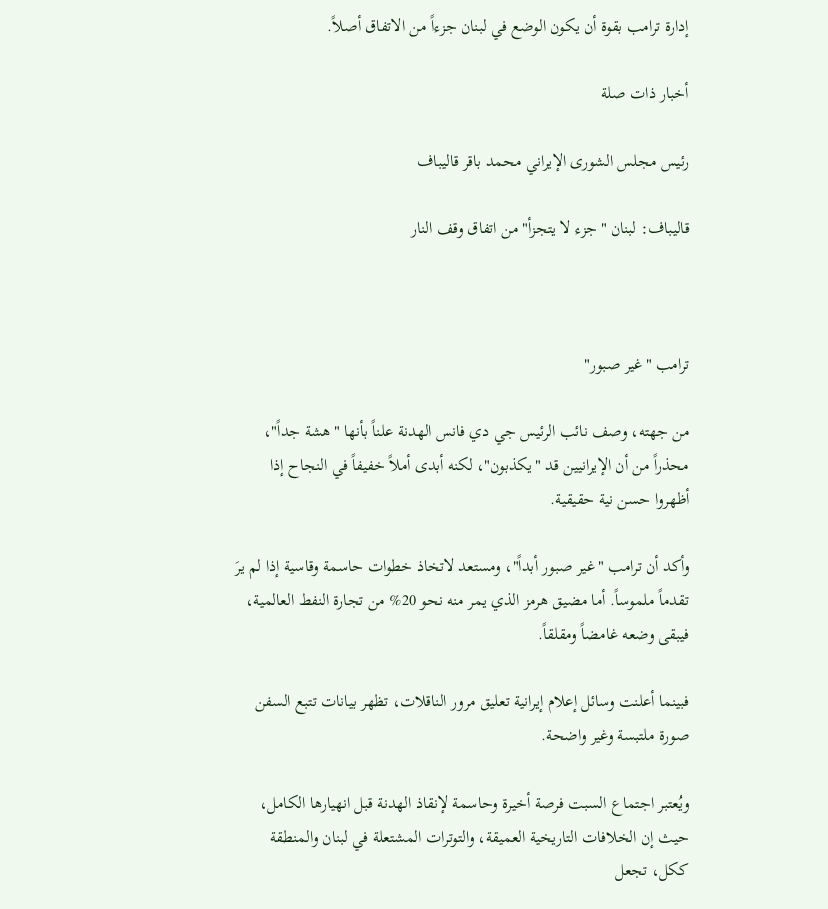إدارة ترامب بقوة أن يكون الوضع في لبنان جزءاً من الاتفاق أصلاً.

أخبار ذات صلة

رئيس مجلس الشورى الإيراني محمد باقر قاليباف

قاليباف: لبنان "جزء لا يتجزأ" من اتفاق وقف النار



ترامب "غير صبور"

من جهته، وصف نائب الرئيس جي دي فانس الهدنة علناً بأنها "هشة جداً"، محذراً من أن الإيرانيين قد "يكذبون"، لكنه أبدى أملاً خفيفاً في النجاح إذا أظهروا حسن نية حقيقية.

وأكد أن ترامب "غير صبور أبداً"، ومستعد لاتخاذ خطوات حاسمة وقاسية إذا لم يرَ تقدماً ملموساً. أما مضيق هرمز الذي يمر منه نحو 20% من تجارة النفط العالمية، فيبقى وضعه غامضاً ومقلقاً.

فبينما أعلنت وسائل إعلام إيرانية تعليق مرور الناقلات، تظهر بيانات تتبع السفن صورة ملتبسة وغير واضحة.

ويُعتبر اجتماع السبت فرصة أخيرة وحاسمة لإنقاذ الهدنة قبل انهيارها الكامل، حيث إن الخلافات التاريخية العميقة، والتوترات المشتعلة في لبنان والمنطقة ككل، تجعل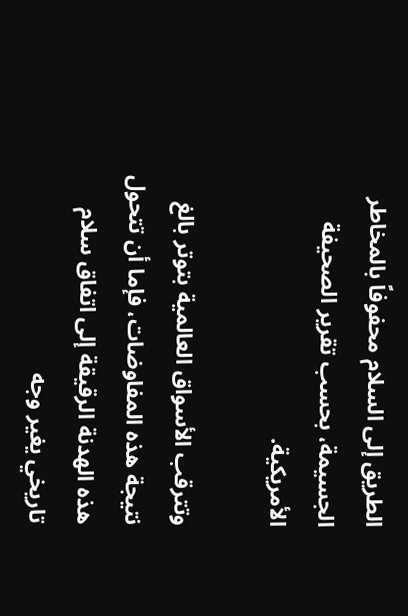الطريق إلى السلام محفوفاً بالمخاطر الجسيمة، بحسب تقرير الصحيفة الأمريكية.

وتترقب الأسواق العالمية بتوتر بالغ نتيجة هذه المفاوضات، فإما أن تتحول هذه الهدنة الرقيقة إلى اتفاق سلام تاريخي يغير وجه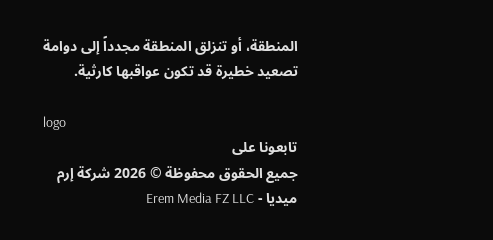المنطقة، أو تنزلق المنطقة مجدداً إلى دوامة تصعيد خطيرة قد تكون عواقبها كارثية.

logo
تابعونا على
جميع الحقوق محفوظة © 2026 شركة إرم ميديا - Erem Media FZ LLC